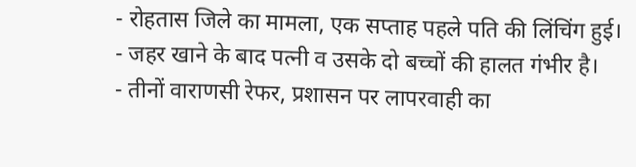- रोहतास जिले का मामला, एक सप्ताह पहले पति की लिंचिंग हुई।
- जहर खाने के बाद पत्नी व उसके दो बच्चों की हालत गंभीर है।
- तीनों वाराणसी रेफर, प्रशासन पर लापरवाही का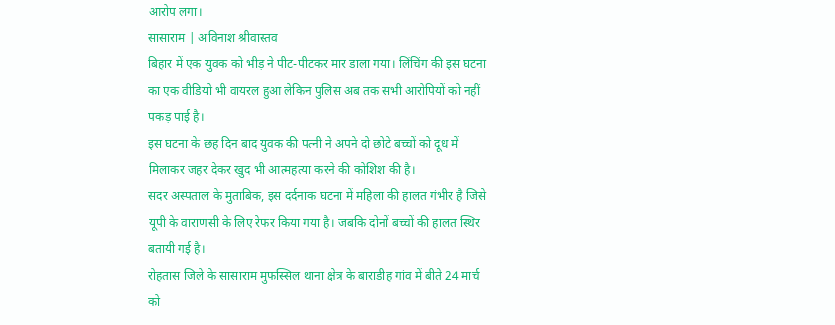आरोप लगा।
सासाराम | अविनाश श्रीवास्तव
बिहार में एक युवक को भीड़ ने पीट-पीटकर मार डाला गया। लिंचिंग की इस घटना का एक वीडियो भी वायरल हुआ लेकिन पुलिस अब तक सभी आरोपियों को नहीं पकड़ पाई है।
इस घटना के छह दिन बाद युवक की पत्नी ने अपने दो छोटे बच्चों को दूध में मिलाकर जहर देकर खुद भी आत्महत्या करने की कोशिश की है।
सदर अस्पताल के मुताबिक, इस दर्दनाक घटना में महिला की हालत गंभीर है जिसे यूपी के वाराणसी के लिए रेफर किया गया है। जबकि दोनों बच्चों की हालत स्थिर बतायी गई है।
रोहतास जिले के सासाराम मुफस्सिल थाना क्षेत्र के बाराडीह गांव में बीते 24 मार्च को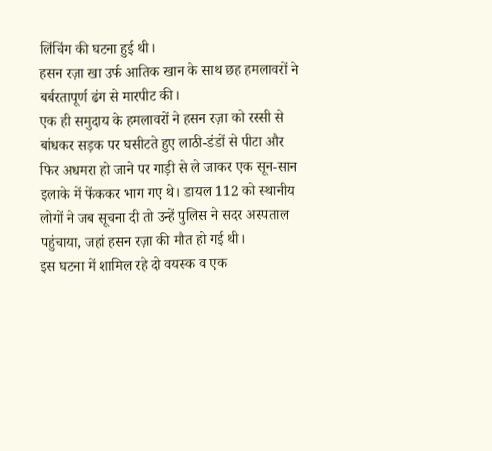लिंचिंग की घटना हुई थी।
हसन रज़ा खा उर्फ आतिक खान के साथ छह हमलावरों ने बर्बरतापूर्ण ढंग से मारपीट की।
एक ही समुदाय के हमलावरों ने हसन रज़ा को रस्सी से बांधकर सड़क पर घसीटते हुए लाठी-डंडों से पीटा और फिर अधमरा हो जाने पर गाड़ी से ले जाकर एक सून-सान इलाके में फेंककर भाग गए थे। डायल 112 को स्थानीय लोगों ने जब सूचना दी तो उन्हें पुलिस ने सदर अस्पताल पहुंचाया, जहां हसन रज़ा की मौत हो गई थी।
इस घटना में शामिल रहे दो वयस्क व एक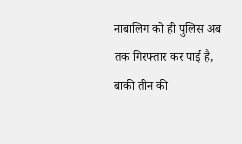नाबालिग को ही पुलिस अब तक गिरफ्तार कर पाई है, बाकी तीन की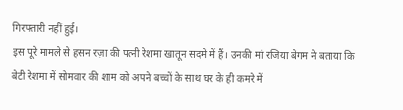गिरफ्तारी नहीं हुई।
इस पूरे मामले से हसन रज़ा की पत्नी रेशमा खातून सदमे में हैं। उनकी मां रजिया बेगम ने बताया कि बेटी रेशमा में सोमवार की शाम को अपने बच्चों के साथ घर के ही कमरे में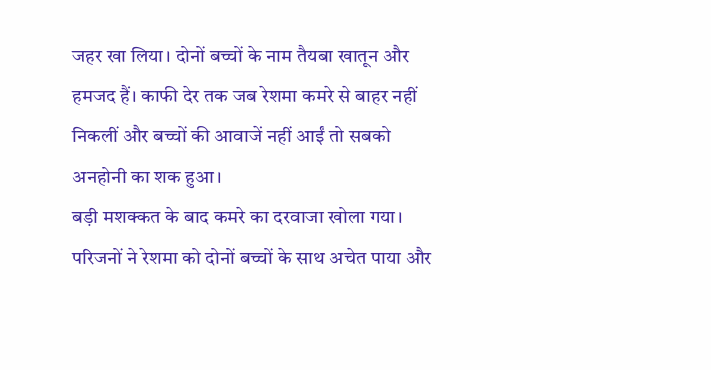जहर खा लिया। दोनों बच्चों के नाम तैयबा खातून और हमजद हैं। काफी देर तक जब रेशमा कमरे से बाहर नहीं निकलीं और बच्चों की आवाजें नहीं आईं तो सबको अनहोनी का शक हुआ।
बड़ी मशक्कत के बाद कमरे का दरवाजा खोला गया। परिजनों ने रेशमा को दोनों बच्चों के साथ अचेत पाया और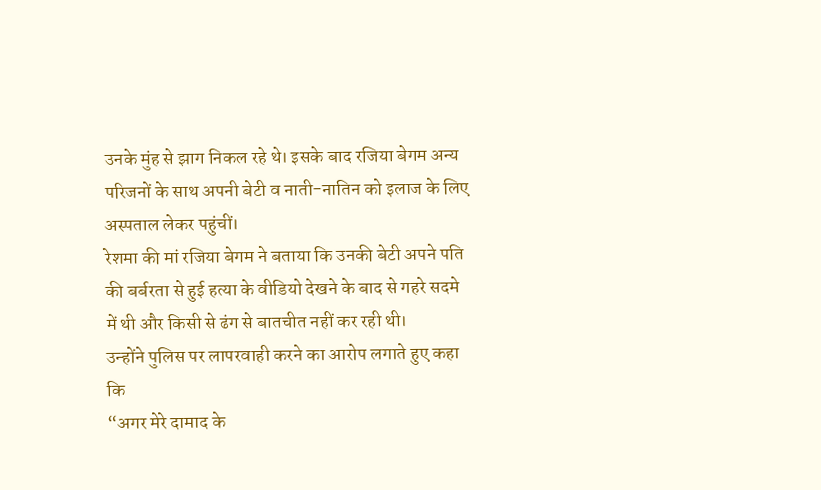उनके मुंह से झाग निकल रहे थे। इसके बाद रजिया बेगम अन्य परिजनों के साथ अपनी बेटी व नाती-नातिन को इलाज के लिए अस्पताल लेकर पहुंचीं।
रेशमा की मां रजिया बेगम ने बताया कि उनकी बेटी अपने पति की बर्बरता से हुई हत्या के वीडियो देखने के बाद से गहरे सदमे में थी और किसी से ढंग से बातचीत नहीं कर रही थी।
उन्होंने पुलिस पर लापरवाही करने का आरोप लगाते हुए कहा कि
“अगर मेरे दामाद के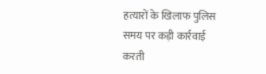हत्यारों के खिलाफ पुलिस समय पर कड़ी कार्रवाई करती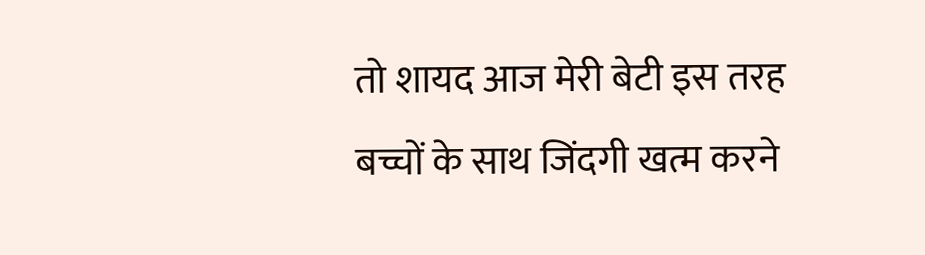तो शायद आज मेरी बेटी इस तरह बच्चों के साथ जिंदगी खत्म करने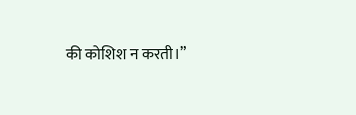की कोशिश न करती।”